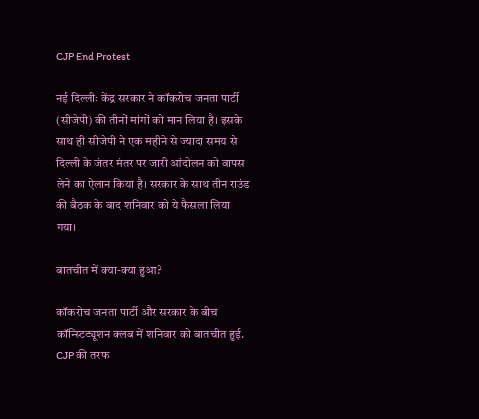CJP End Protest

नई दिल्लीः केंद्र सरकार ने कॉकरोच जनता पार्टी (सीजेपी) की तीनों मांगों को मान लिया है। इसके साथ ही सीजेपी ने एक महीने से ज्यादा समय से दिल्ली के जंतर मंतर पर जारी आंदोलन को वापस लेने का ऐलान किया है। सरकार के साथ तीन राउंड की बैठक के बाद शनिवार को ये फैसला लिया गया।

बातचीत में क्या-क्या हुआ?

कॉकरोच जनता पार्टी और सरकार के बीच कॉन्स्टिट्यूशन क्लब में शनिवार को बातचीत हुई. CJP की तरफ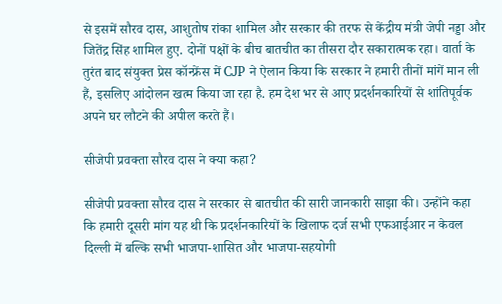से इसमें सौरव दास, आशुतोष रांका शामिल और सरकार की तरफ से केंद्रीय मंत्री जेपी नड्डा और जितेंद्र सिंह शामिल हुए. दोनों पक्षों के बीच बातचीत का तीसरा दौर सकारात्मक रहा। वार्ता के तुरंत बाद संयुक्त प्रेस कॉन्फ्रेंस में CJP ने ऐलान किया कि सरकार ने हमारी तीनों मांगें मान ली हैं, इसलिए आंदोलन खत्म किया जा रहा है. हम देश भर से आए प्रदर्शनकारियों से शांतिपूर्वक अपने घर लौटने की अपील करते हैं।

सीजेपी प्रवक्ता सौरव दास ने क्या कहा?

सीजेपी प्रवक्ता सौरव दास ने सरकार से बातचीत की सारी जानकारी साझा की। उन्होंने कहा कि हमारी दूसरी मांग यह थी कि प्रदर्शनकारियों के खिलाफ दर्ज सभी एफआईआर न केवल दिल्ली में बल्कि सभी भाजपा-शासित और भाजपा-सहयोगी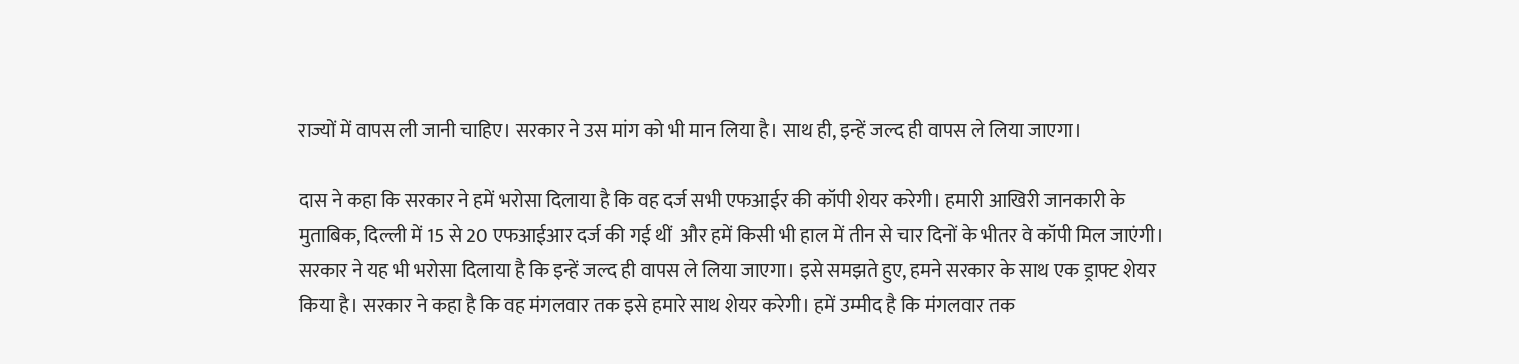राज्यों में वापस ली जानी चाहिए। सरकार ने उस मांग को भी मान लिया है। साथ ही, इन्हें जल्द ही वापस ले लिया जाएगा।

दास ने कहा कि सरकार ने हमें भरोसा दिलाया है कि वह दर्ज सभी एफआईर की कॉपी शेयर करेगी। हमारी आखिरी जानकारी के मुताबिक, दिल्ली में 15 से 20 एफआईआर दर्ज की गई थीं  और हमें किसी भी हाल में तीन से चार दिनों के भीतर वे कॉपी मिल जाएंगी। सरकार ने यह भी भरोसा दिलाया है कि इन्हें जल्द ही वापस ले लिया जाएगा। इसे समझते हुए, हमने सरकार के साथ एक ड्राफ्ट शेयर किया है। सरकार ने कहा है कि वह मंगलवार तक इसे हमारे साथ शेयर करेगी। हमें उम्मीद है कि मंगलवार तक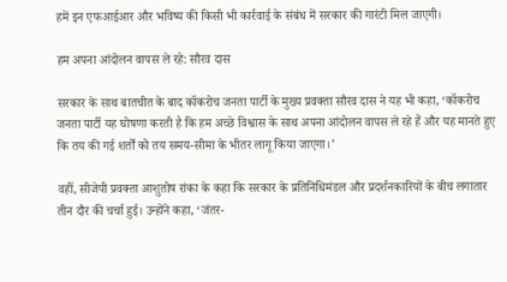हमें इन एफआईआर और भविष्य की किसी भी कार्रवाई के संबंध में सरकार की गारंटी मिल जाएगी।

हम अपना आंदोलन वापस ले रहे: सौरव दास

सरकार के साथ बातचीत के बाद कॉकरोच जनता पार्टी के मुख्य प्रवक्ता सौरव दास ने यह भी कहा, ‘कॉकरोच जनता पार्टी यह घोषणा करती है कि हम अच्छे विश्वास के साथ अपना आंदोलन वापस ले रहे हैं और यह मानते हुए कि तय की गई शर्तों को तय समय-सीमा के भीतर लागू किया जाएगा।’

वहीं, सीजेपी प्रवक्ता आशुतोष रांका के कहा कि सरकार के प्रतिनिधिमंडल और प्रदर्शनकारियों के बीच लगातार तीन दौर की चर्चा हुई। उन्होंने कहा, ‘जंतर-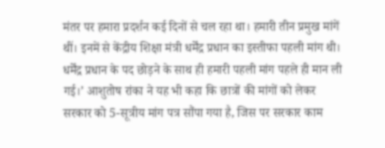मंतर पर हमारा प्रदर्शन कई दिनों से चल रहा था। हमारी तीन प्रमुख मांगें थीं। इनमें से केंद्रीय शिक्षा मंत्री धर्मेंद्र प्रधान का इस्तीफा पहली मांग थी। धर्मेंद्र प्रधान के पद छोड़ने के साथ ही हमारी पहली मांग पहले ही मान ली गई।’ आशुतोष रांका ने यह भी कहा कि छात्रों की मांगों को लेकर सरकार को 5-सूत्रीय मांग पत्र सौंपा गया है, जिस पर सरकार काम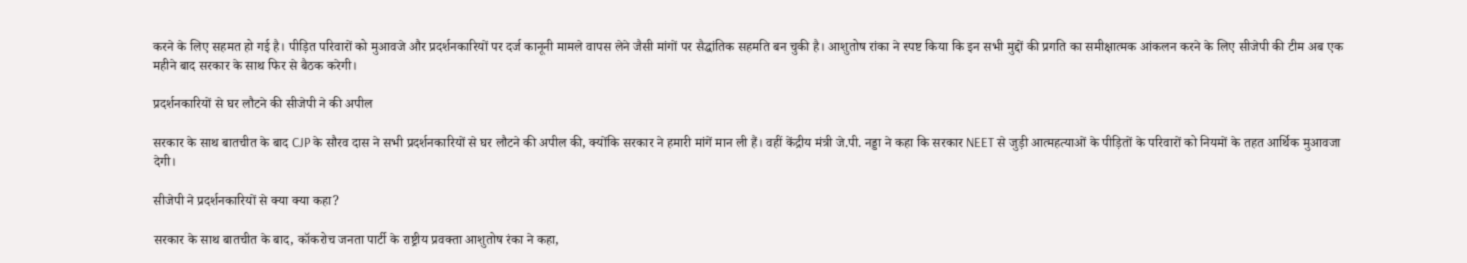करने के लिए सहमत हो गई है। पीड़ित परिवारों को मुआवजे और प्रदर्शनकारियों पर दर्ज कानूनी मामले वापस लेने जैसी मांगों पर सैद्धांतिक सहमति बन चुकी है। आशुतोष रांका ने स्पष्ट किया कि इन सभी मुद्दों की प्रगति का समीक्षात्मक आंकलन करने के लिए सीजेपी की टीम अब एक महीने बाद सरकार के साथ फिर से बैठक करेगी।

प्रदर्शनकारियों से घर लौटने की सीजेपी ने की अपील

सरकार के साथ बातचीत के बाद CJP के सौरव दास ने सभी प्रदर्शनकारियों से घर लौटने की अपील की, क्योंकि सरकार ने हमारी मांगें मान ली हैं। वहीं केंद्रीय मंत्री जे.पी. नड्डा ने कहा कि सरकार NEET से जुड़ी आत्महत्याओं के पीड़ितों के परिवारों को नियमों के तहत आर्थिक मुआवजा देगी।

सीजेपी ने प्रदर्शनकारियों से क्या क्या कहा?

सरकार के साथ बातचीत के बाद, कॉकरोच जनता पार्टी के राष्ट्रीय प्रवक्ता आशुतोष रंका ने कहा,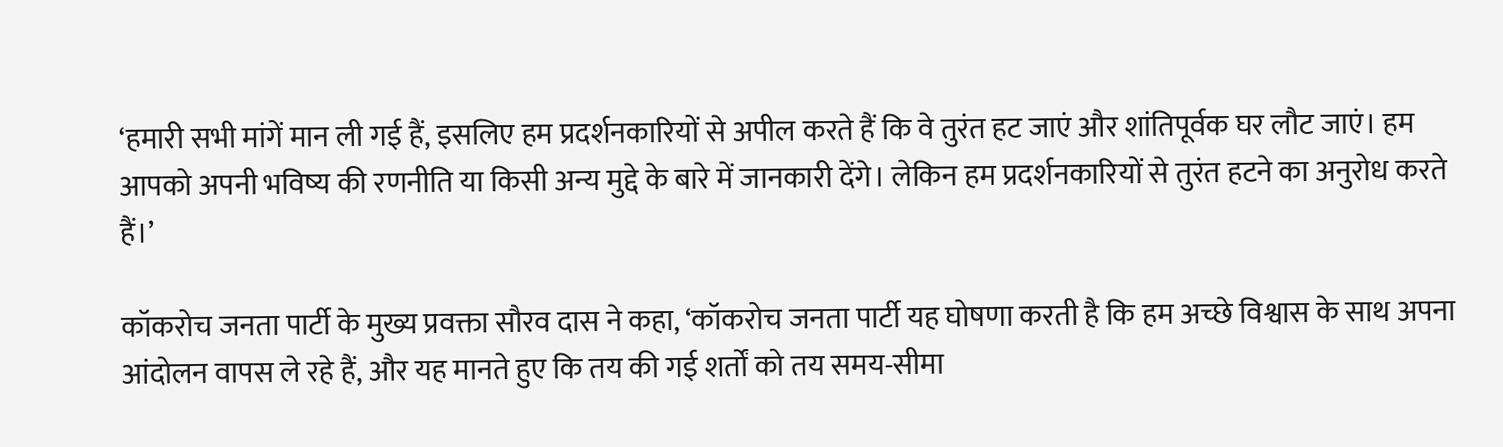‘हमारी सभी मांगें मान ली गई हैं, इसलिए हम प्रदर्शनकारियों से अपील करते हैं कि वे तुरंत हट जाएं और शांतिपूर्वक घर लौट जाएं। हम आपको अपनी भविष्य की रणनीति या किसी अन्य मुद्दे के बारे में जानकारी देंगे। लेकिन हम प्रदर्शनकारियों से तुरंत हटने का अनुरोध करते हैं।’

कॉकरोच जनता पार्टी के मुख्य प्रवक्ता सौरव दास ने कहा, ‘कॉकरोच जनता पार्टी यह घोषणा करती है कि हम अच्छे विश्वास के साथ अपना आंदोलन वापस ले रहे हैं, और यह मानते हुए कि तय की गई शर्तों को तय समय-सीमा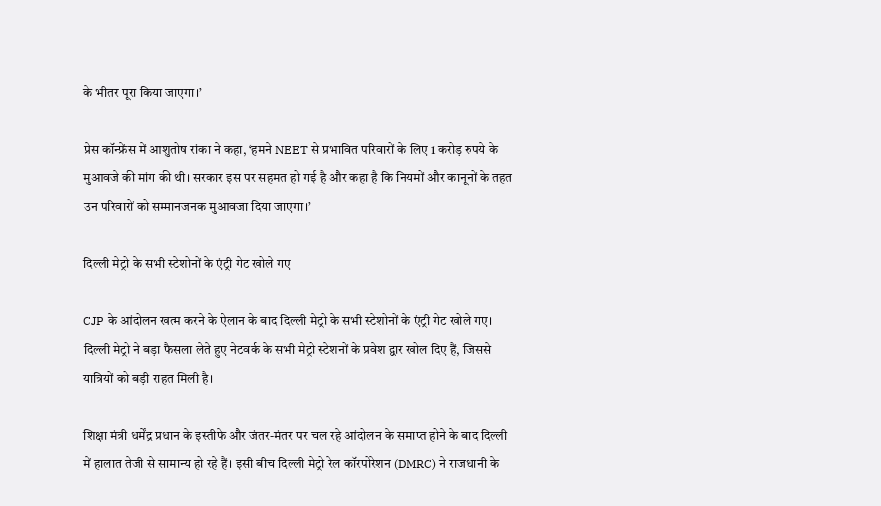के भीतर पूरा किया जाएगा।’

प्रेस कॉन्फ्रेंस में आशुतोष रांका ने कहा, ‘हमने NEET से प्रभावित परिवारों के लिए 1 करोड़ रुपये के मुआवजे की मांग की थी। सरकार इस पर सहमत हो गई है और कहा है कि नियमों और कानूनों के तहत उन परिवारों को सम्मानजनक मुआवजा दिया जाएगा।’

दिल्ली मेट्रो के सभी स्टेशोनों के एंट्री गेट खोले गए

CJP के आंदोलन खत्म करने के ऐलान के बाद दिल्ली मेट्रो के सभी स्टेशोनों के एंट्री गेट खोले गए। दिल्ली मेट्रो ने बड़ा फैसला लेते हुए नेटवर्क के सभी मेट्रो स्टेशनों के प्रवेश द्वार खोल दिए हैं, जिससे यात्रियों को बड़ी राहत मिली है।

शिक्षा मंत्री धर्मेंद्र प्रधान के इस्तीफे और जंतर-मंतर पर चल रहे आंदोलन के समाप्त होने के बाद दिल्ली में हालात तेजी से सामान्य हो रहे हैं। इसी बीच दिल्ली मेट्रो रेल कॉरपोरेशन (DMRC) ने राजधानी के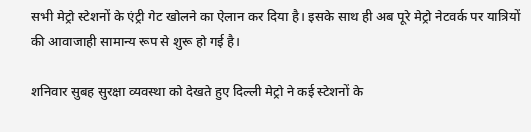सभी मेट्रो स्टेशनों के एंट्री गेट खोलने का ऐलान कर दिया है। इसके साथ ही अब पूरे मेट्रो नेटवर्क पर यात्रियों की आवाजाही सामान्य रूप से शुरू हो गई है।

शनिवार सुबह सुरक्षा व्यवस्था को देखते हुए दिल्ली मेट्रो ने कई स्टेशनों के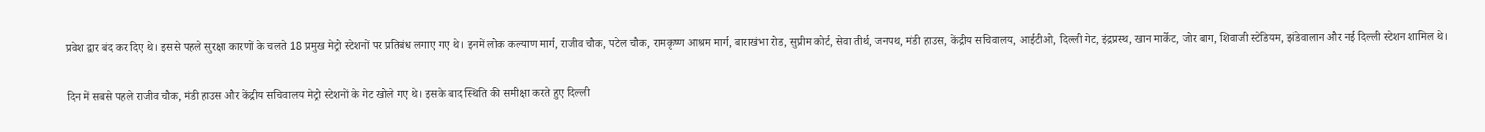प्रवेश द्वार बंद कर दिए थे। इससे पहले सुरक्षा कारणों के चलते 18 प्रमुख मेट्रो स्टेशनों पर प्रतिबंध लगाए गए थे। इनमें लोक कल्याण मार्ग, राजीव चौक, पटेल चौक, रामकृष्ण आश्रम मार्ग, बाराखंभा रोड, सुप्रीम कोर्ट, सेवा तीर्थ, जनपथ, मंडी हाउस, केंद्रीय सचिवालय, आईटीओ, दिल्ली गेट, इंद्रप्रस्थ, खान मार्केट, जोर बाग, शिवाजी स्टेडियम, झंडेवालान और नई दिल्ली स्टेशन शामिल थे।

दिन में सबसे पहले राजीव चौक, मंडी हाउस और केंद्रीय सचिवालय मेट्रो स्टेशनों के गेट खोले गए थे। इसके बाद स्थिति की समीक्षा करते हुए दिल्ली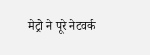मेट्रो ने पूरे नेटवर्क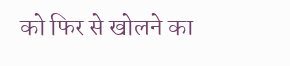को फिर से खोलने का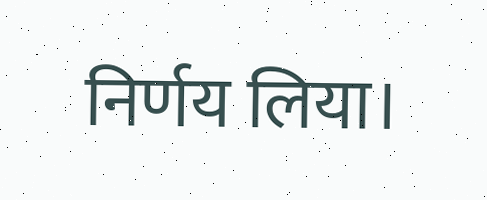निर्णय लिया।